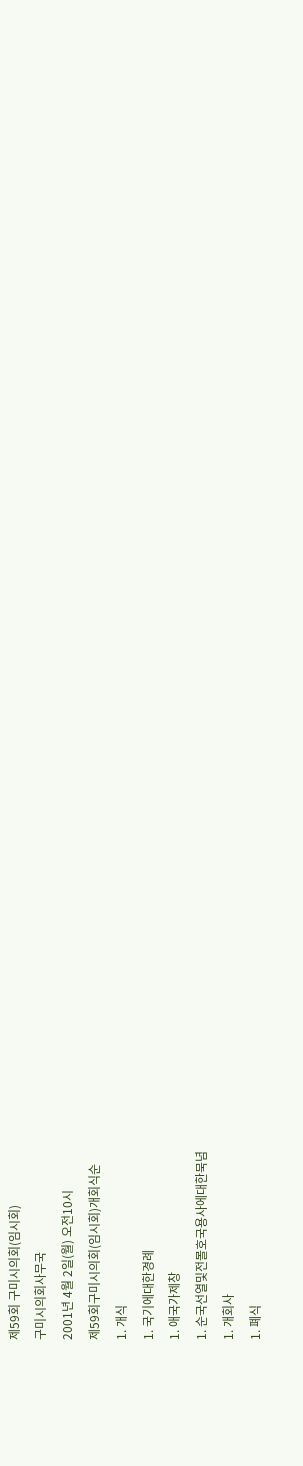제59회 구미시의회(임시회)
구미시의회사무국
2001년 4월 2일(월) 오전10시
제59회구미시의회(임시회)개회식순
1. 개식
1. 국기에대한경례
1. 애국가제창
1. 순국선열및전몰호국용사에대한묵념
1. 개회사
1. 폐식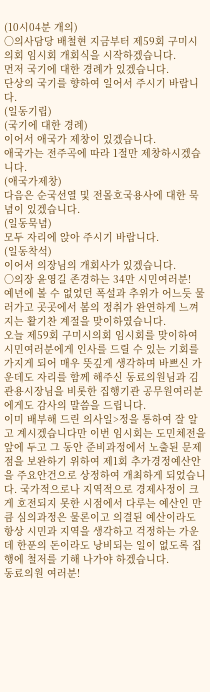(10시04분 개의)
○의사담당 배철현 지금부터 제59회 구미시의회 임시회 개회식을 시작하겠습니다.
먼저 국기에 대한 경례가 있겠습니다.
단상의 국기를 향하여 일어서 주시기 바랍니다.
(일동기립)
(국기에 대한 경례)
이어서 애국가 제창이 있겠습니다.
애국가는 전주곡에 따라 1절만 제창하시겠습니다.
(애국가제창)
다음은 순국선열 및 전몰호국용사에 대한 묵념이 있겠습니다.
(일동묵념)
모두 자리에 앉아 주시기 바랍니다.
(일동착석)
이어서 의장님의 개회사가 있겠습니다.
○의장 윤영길 존경하는 34만 시민여러분!
예년에 볼 수 없었던 폭설과 추위가 어느듯 물러가고 곳곳에서 봄의 정취가 완연하게 느껴지는 활기찬 계절을 맞이하였습니다.
오늘 제59회 구미시의회 임시회를 맞이하여 시민여러분에게 인사를 드릴 수 있는 기회를 가지게 되어 매우 뜻깊게 생각하며 바쁘신 가운데도 자리를 함께 해주신 동료의원님과 김관용시장님을 비롯한 집행기관 공무원여러분에게도 감사의 말씀을 드립니다.
이미 배부해 드린 의사일>정을 통하여 잘 알고 계시겠습니다만 이번 임시회는 도민체전을 앞에 두고 그 동안 준비과정에서 노출된 문제점을 보완하기 위하여 제1회 추가경정예산안을 주요안건으로 상정하여 개최하게 되었습니다. 국가적으로나 지역적으로 경제사정이 크게 호전되지 못한 시점에서 다루는 예산인 만큼 심의과정은 물론이고 의결된 예산이라도 항상 시민과 지역을 생각하고 걱정하는 가운데 한푼의 돈이라도 낭비되는 일이 없도록 집행에 철저를 기해 나가야 하겠습니다.
동료의원 여러분!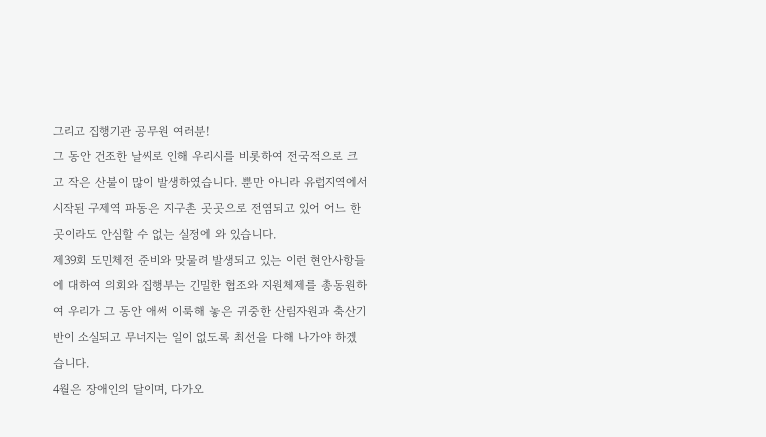그리고 집행기관 공무원 여러분!
그 동안 건조한 날씨로 인해 우리시를 비롯하여 전국적으로 크고 작은 산불이 많이 발생하였습니다. 뿐만 아니라 유럽지역에서 시작된 구제역 파동은 지구촌 곳곳으로 전염되고 있어 어느 한 곳이라도 안심할 수 없는 실정에 와 있습니다.
제39회 도민체전 준비와 맞물려 발생되고 있는 이런 현안사항들에 대하여 의회와 집행부는 긴밀한 협조와 지원체제를 총동원하여 우리가 그 동안 애써 이룩해 놓은 귀중한 산림자원과 축산기반이 소실되고 무너지는 일이 없도록 최선을 다해 나가야 하겠습니다.
4월은 장애인의 달이며, 다가오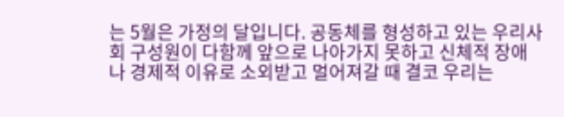는 5월은 가정의 달입니다. 공동체를 형성하고 있는 우리사회 구성원이 다함께 앞으로 나아가지 못하고 신체적 장애나 경제적 이유로 소외받고 멀어져갈 때 결코 우리는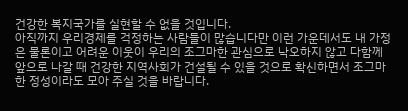건강한 복지국가를 실현할 수 없을 것입니다.
아직까지 우리경제를 걱정하는 사람들이 많습니다만 이런 가운데서도 내 가정은 물론이고 어려운 이웃이 우리의 조그마한 관심으로 낙오하지 않고 다함께 앞으로 나갈 때 건강한 지역사회가 건설될 수 있을 것으로 확신하면서 조그마한 정성이라도 모아 주실 것을 바랍니다.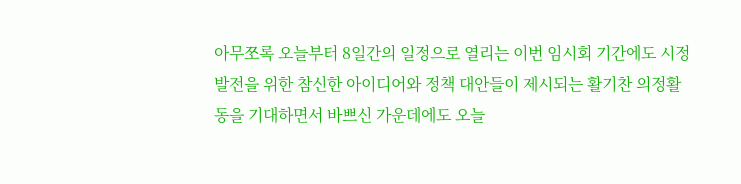아무쪼록 오늘부터 8일간의 일정으로 열리는 이번 임시회 기간에도 시정발전을 위한 참신한 아이디어와 정책 대안들이 제시되는 활기찬 의정활동을 기대하면서 바쁘신 가운데에도 오늘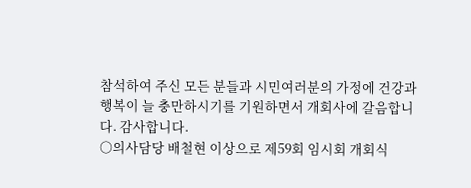참석하여 주신 모든 분들과 시민여러분의 가정에 건강과 행복이 늘 충만하시기를 기원하면서 개회사에 갈음합니다. 감사합니다.
○의사담당 배철현 이상으로 제59회 임시회 개회식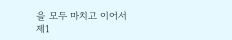을 모두 마치고 이어서 제1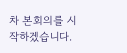차 본회의를 시작하겠습니다.